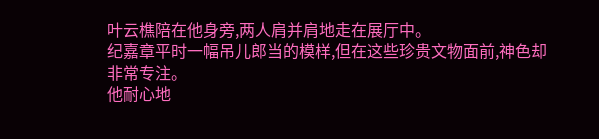叶云樵陪在他身旁,两人肩并肩地走在展厅中。
纪嘉章平时一幅吊儿郎当的模样,但在这些珍贵文物面前,神色却非常专注。
他耐心地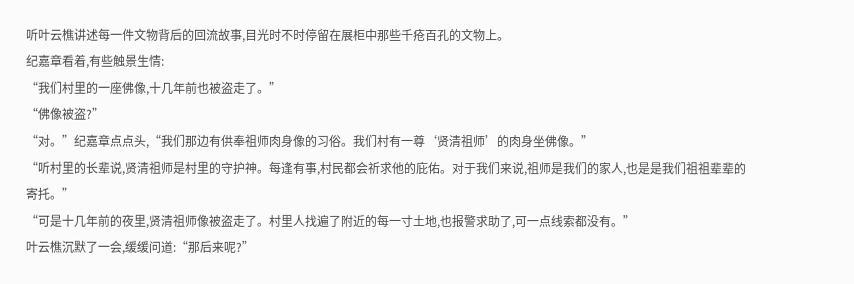听叶云樵讲述每一件文物背后的回流故事,目光时不时停留在展柜中那些千疮百孔的文物上。
纪嘉章看着,有些触景生情:
“我们村里的一座佛像,十几年前也被盗走了。”
“佛像被盗?”
“对。”纪嘉章点点头,“我们那边有供奉祖师肉身像的习俗。我们村有一尊‘贤清祖师’的肉身坐佛像。”
“听村里的长辈说,贤清祖师是村里的守护神。每逢有事,村民都会祈求他的庇佑。对于我们来说,祖师是我们的家人,也是是我们祖祖辈辈的寄托。”
“可是十几年前的夜里,贤清祖师像被盗走了。村里人找遍了附近的每一寸土地,也报警求助了,可一点线索都没有。”
叶云樵沉默了一会,缓缓问道:“那后来呢?”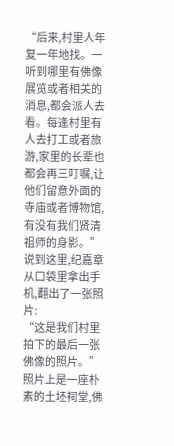“后来,村里人年复一年地找。一听到哪里有佛像展览或者相关的消息,都会派人去看。每逢村里有人去打工或者旅游,家里的长辈也都会再三叮嘱,让他们留意外面的寺庙或者博物馆,有没有我们贤清祖师的身影。”
说到这里,纪嘉章从口袋里拿出手机,翻出了一张照片:
“这是我们村里拍下的最后一张佛像的照片。”
照片上是一座朴素的土坯祠堂,佛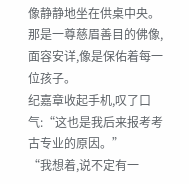像静静地坐在供桌中央。那是一尊慈眉善目的佛像,面容安详,像是保佑着每一位孩子。
纪嘉章收起手机,叹了口气:“这也是我后来报考考古专业的原因。”
“我想着,说不定有一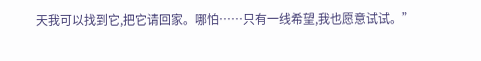天我可以找到它,把它请回家。哪怕……只有一线希望,我也愿意试试。”